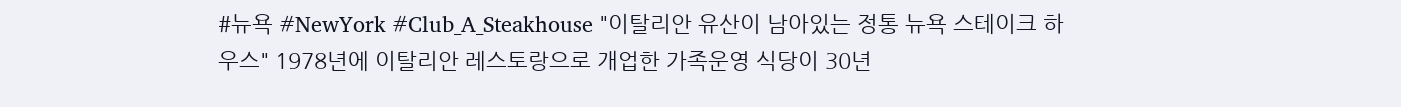#뉴욕 #NewYork #Club_A_Steakhouse "이탈리안 유산이 남아있는 정통 뉴욕 스테이크 하우스" 1978년에 이탈리안 레스토랑으로 개업한 가족운영 식당이 30년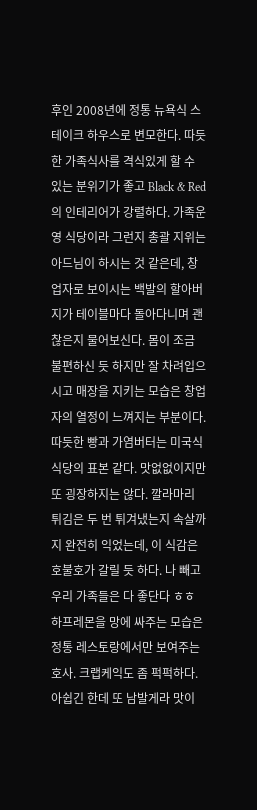후인 2008년에 정통 뉴욕식 스테이크 하우스로 변모한다. 따듯한 가족식사를 격식있게 할 수 있는 분위기가 좋고 Black & Red 의 인테리어가 강렬하다. 가족운영 식당이라 그런지 총괄 지위는 아드님이 하시는 것 같은데, 창업자로 보이시는 백발의 할아버지가 테이블마다 돌아다니며 괜찮은지 물어보신다. 몸이 조금 불편하신 듯 하지만 잘 차려입으시고 매장을 지키는 모습은 창업자의 열정이 느껴지는 부분이다. 따듯한 빵과 가염버터는 미국식 식당의 표본 같다. 맛없없이지만 또 굉장하지는 않다. 깔라마리 튀김은 두 번 튀겨냈는지 속살까지 완전히 익었는데, 이 식감은 호불호가 갈릴 듯 하다. 나 빼고 우리 가족들은 다 좋단다 ㅎㅎ 하프레몬을 망에 싸주는 모습은 정통 레스토랑에서만 보여주는 호사. 크랩케익도 좀 퍽퍽하다. 아쉽긴 한데 또 남발게라 맛이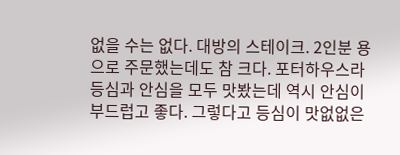없을 수는 없다. 대방의 스테이크. 2인분 용으로 주문했는데도 참 크다. 포터하우스라 등심과 안심을 모두 맛봤는데 역시 안심이 부드럽고 좋다. 그렇다고 등심이 맛없없은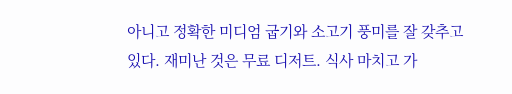아니고 정확한 미디엄 굽기와 소고기 풍미를 잘 갖추고 있다. 재미난 것은 무료 디저트. 식사 마치고 가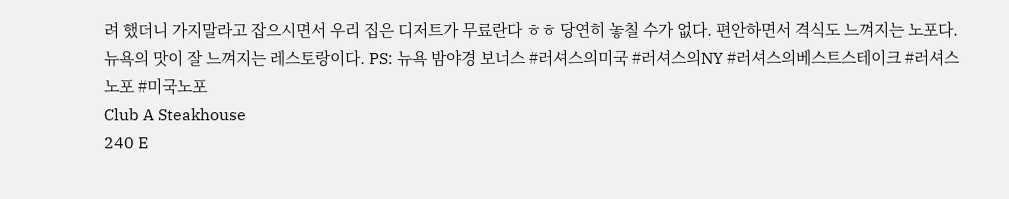려 했더니 가지말라고 잡으시면서 우리 집은 디저트가 무료란다 ㅎㅎ 당연히 놓칠 수가 없다. 편안하면서 격식도 느껴지는 노포다. 뉴욕의 맛이 잘 느껴지는 레스토랑이다. PS: 뉴욕 밤야경 보너스 #러셔스의미국 #러셔스의NY #러셔스의베스트스테이크 #러셔스노포 #미국노포
Club A Steakhouse
240 E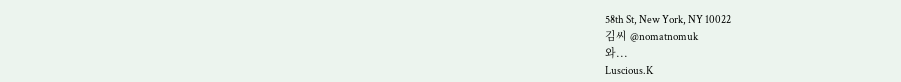58th St, New York, NY 10022
김씨 @nomatnomuk
와...
Luscious.K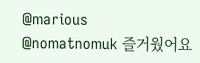@marious
@nomatnomuk 즐거웠어요